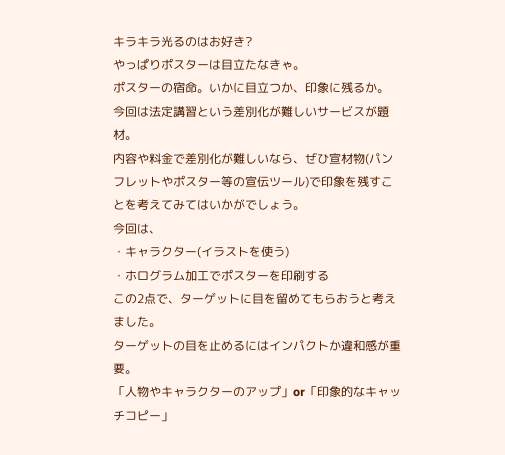キラキラ光るのはお好き?
やっぱりポスターは目立たなきゃ。
ポスターの宿命。いかに目立つか、印象に残るか。
今回は法定講習という差別化が難しいサービスが題材。
内容や料金で差別化が難しいなら、ぜひ宣材物(パンフレットやポスター等の宣伝ツール)で印象を残すことを考えてみてはいかがでしょう。
今回は、
・キャラクター(イラストを使う)
・ホログラム加工でポスターを印刷する
この2点で、ターゲットに目を留めてもらおうと考えました。
ターゲットの目を止めるにはインパクトか違和感が重要。
「人物やキャラクターのアップ」or「印象的なキャッチコピー」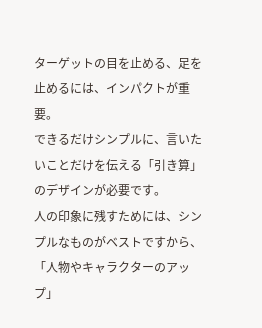ターゲットの目を止める、足を止めるには、インパクトが重要。
できるだけシンプルに、言いたいことだけを伝える「引き算」のデザインが必要です。
人の印象に残すためには、シンプルなものがベストですから、
「人物やキャラクターのアップ」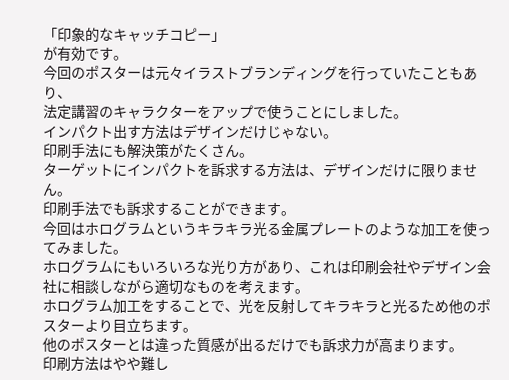「印象的なキャッチコピー」
が有効です。
今回のポスターは元々イラストブランディングを行っていたこともあり、
法定講習のキャラクターをアップで使うことにしました。
インパクト出す方法はデザインだけじゃない。
印刷手法にも解決策がたくさん。
ターゲットにインパクトを訴求する方法は、デザインだけに限りません。
印刷手法でも訴求することができます。
今回はホログラムというキラキラ光る金属プレートのような加工を使ってみました。
ホログラムにもいろいろな光り方があり、これは印刷会社やデザイン会社に相談しながら適切なものを考えます。
ホログラム加工をすることで、光を反射してキラキラと光るため他のポスターより目立ちます。
他のポスターとは違った質感が出るだけでも訴求力が高まります。
印刷方法はやや難し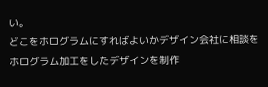い。
どこをホログラムにすればよいかデザイン会社に相談を
ホログラム加工をしたデザインを制作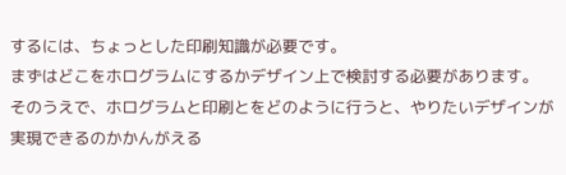するには、ちょっとした印刷知識が必要です。
まずはどこをホログラムにするかデザイン上で検討する必要があります。
そのうえで、ホログラムと印刷とをどのように行うと、やりたいデザインが実現できるのかかんがえる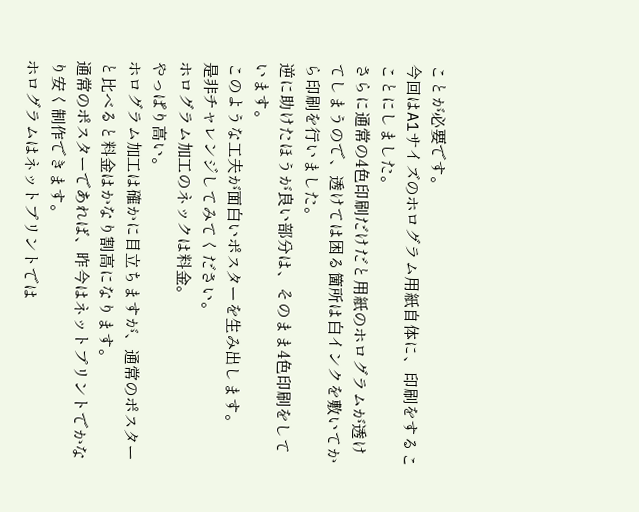ことが必要です。
今回はA1サイズのホログラム用紙自体に、印刷をするこことにしました。
さらに通常の4色印刷だけだと用紙のホログラムが透けてしまうので、透けては困る箇所は白インクを敷いてから印刷を行いました。
逆に助けたほうが良い部分は、そのまま4色印刷をしています。
このような工夫が面白いポスターを生み出します。
是非チャレンジしてみてください。
ホログラム加工のネックは料金。
やっぱり高い。
ホログラム加工は確かに目立ちますが、通常のポスターと比べると料金はかなり割高になります。
通常のポスターであれば、昨今はネットプリントでかなり安く制作できます。
ホログラムはネットプリントでは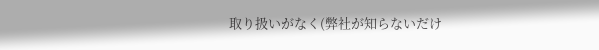取り扱いがなく(弊社が知らないだけ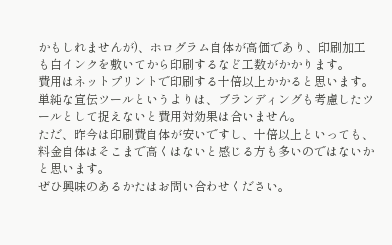かもしれませんが)、ホログラム自体が高価であり、印刷加工も白インクを敷いてから印刷するなど工数がかかります。
費用はネットプリントで印刷する十倍以上かかると思います。
単純な宣伝ツールというよりは、ブランディングも考慮したツールとして捉えないと費用対効果は合いません。
ただ、昨今は印刷費自体が安いですし、十倍以上といっても、料金自体はそこまで高くはないと感じる方も多いのではないかと思います。
ぜひ興味のあるかたはお問い合わせください。